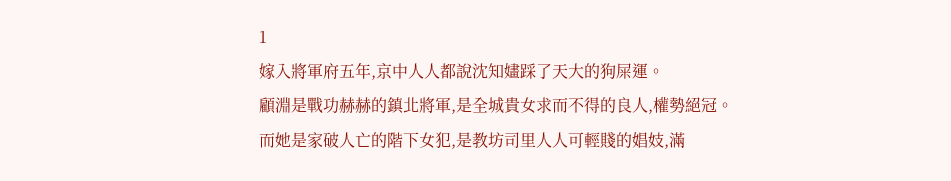1
嫁入將軍府五年,京中人人都說沈知嫿踩了天大的狗屎運。
顧淵是戰功赫赫的鎮北將軍,是全城貴女求而不得的良人,權勢絕冠。
而她是家破人亡的階下女犯,是教坊司里人人可輕賤的娼妓,滿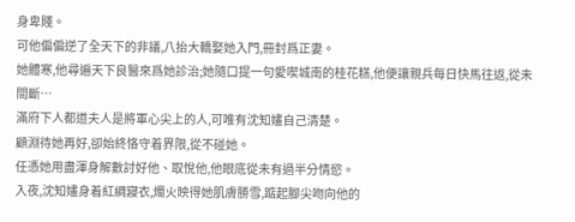身卑賤。
可他偏偏逆了全天下的非議,八抬大轎娶她入門,冊封爲正妻。
她體寒,他尋遍天下良醫來爲她診治;她隨口提一句愛喫城南的桂花糕,他便讓親兵每日快馬往返,從未間斷…
滿府下人都道夫人是將軍心尖上的人,可唯有沈知嫿自己清楚。
顧淵待她再好,卻始終恪守着界限,從不碰她。
任憑她用盡渾身解數討好他、取悅他,他眼底從未有過半分情慾。
入夜,沈知嫿身着紅綢寢衣,燭火映得她肌膚勝雪,踮起腳尖吻向他的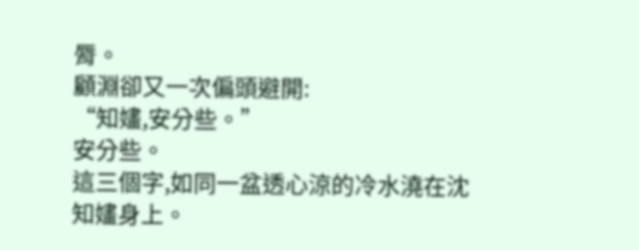脣。
顧淵卻又一次偏頭避開:
“知嫿,安分些。”
安分些。
這三個字,如同一盆透心涼的冷水澆在沈知嫿身上。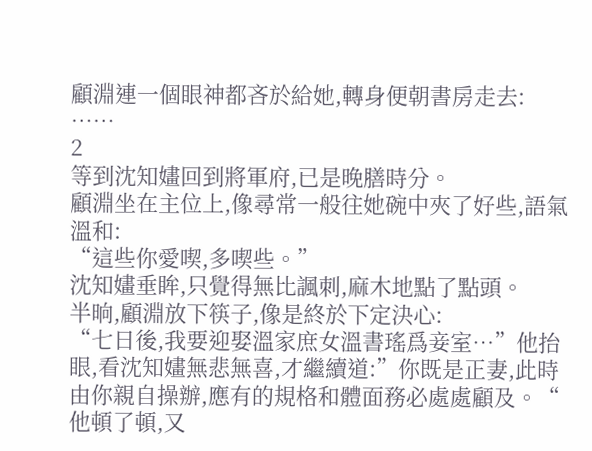顧淵連一個眼神都吝於給她,轉身便朝書房走去:
……
2
等到沈知嫿回到將軍府,已是晚膳時分。
顧淵坐在主位上,像尋常一般往她碗中夾了好些,語氣溫和:
“這些你愛喫,多喫些。”
沈知嫿垂眸,只覺得無比諷刺,麻木地點了點頭。
半晌,顧淵放下筷子,像是終於下定決心:
“七日後,我要迎娶溫家庶女溫書瑤爲妾室…”他抬眼,看沈知嫿無悲無喜,才繼續道:”你既是正妻,此時由你親自操辦,應有的規格和體面務必處處顧及。“
他頓了頓,又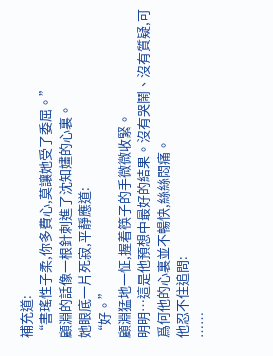補充道:
“書瑤性子柔,你多費心,莫讓她受了委屈。”
顧淵的話像一根針刺進了沈知嫿的心裏。
她眼底一片死寂,平靜應道:
“好。”
顧淵猛地一怔,握着筷子的手微微收緊。
明明…這是他預想中最好的結果。沒有哭鬧、沒有質疑,可爲何他的心裏並不暢快,絲絲悶痛。
他忍不住追問:
……